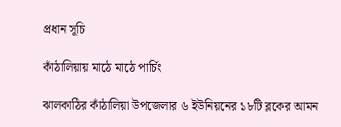প্রধান সূচি

কাঁঠালিয়ায় মাঠে মাঠে পার্চিং

ঝালকাঠির কাঁঠালিয়া উপজেলার ৬ ইউনিয়নের ১৮টি ব্লকের আমন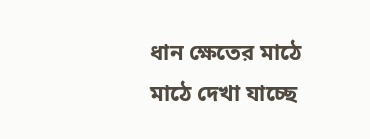ধান ক্ষেতের মাঠে মাঠে দেখা যাচ্ছে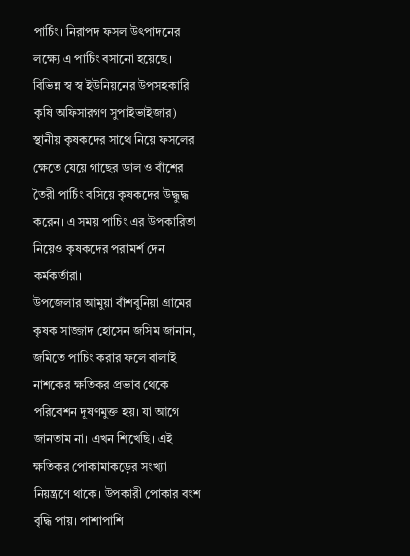পার্চিং। নিরাপদ ফসল উৎপাদনের লক্ষ্যে এ পার্চিং বসানো হয়েছে।
বিভিন্ন স্ব স্ব ইউনিয়নের উপসহকারি কৃষি অফিসারগণ সুপাইভাইজার) স্থানীয় কৃষকদের সাথে নিয়ে ফসলের ক্ষেতে যেয়ে গাছের ডাল ও বাঁশের তৈরী পার্চিং বসিয়ে কৃষকদের উদ্ধুদ্ধ করেন। এ সময় পাচিং এর উপকারিতা নিয়েও কৃষকদের পরামর্শ দেন কর্মকর্তারা।
উপজেলার আমুয়া বাঁশবুনিয়া গ্রামের কৃষক সাজ্জাদ হোসেন জসিম জানান, জমিতে পাচিং করার ফলে বালাই নাশকের ক্ষতিকর প্রভাব থেকে পরিবেশন দূষণমুক্ত হয়। যা আগে জানতাম না। এখন শিখেছি। এই ক্ষতিকর পোকামাকড়ের সংখ্যা নিয়ন্ত্রণে থাকে। উপকারী পোকার বংশ বৃদ্ধি পায়। পাশাপাশি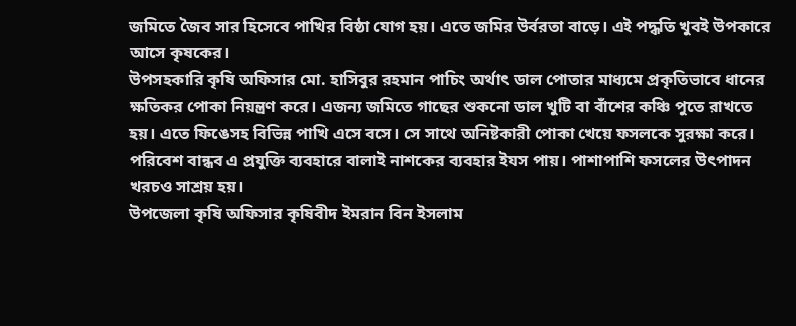জমিতে জৈব সার হিসেবে পাখির বিষ্ঠা যোগ হয়। এতে জমির উর্বরতা বাড়ে। এই পদ্ধতি খুবই উপকারে আসে কৃষকের।
উপসহকারি কৃষি অফিসার মো. হাসিবুর রহমান পাচিং অর্থাৎ ডাল পোতার মাধ্যমে প্রকৃতিভাবে ধানের ক্ষতিকর পোকা নিয়ন্ত্রণ করে। এজন্য জমিতে গাছের শুকনো ডাল খুটি বা বাঁশের কঞ্চি পুতে রাখতে হয়। এতে ফিঙেসহ বিভিন্ন পাখি এসে বসে। সে সাথে অনিষ্টকারী পোকা খেয়ে ফসলকে সুরক্ষা করে। পরিবেশ বান্ধব এ প্রযুক্তি ব্যবহারে বালাই নাশকের ব্যবহার ইযস পায়। পাশাপাশি ফসলের উৎপাদন খরচও সাশ্রয় হয়।
উপজেলা কৃষি অফিসার কৃষিবীদ ইমরান বিন ইসলাম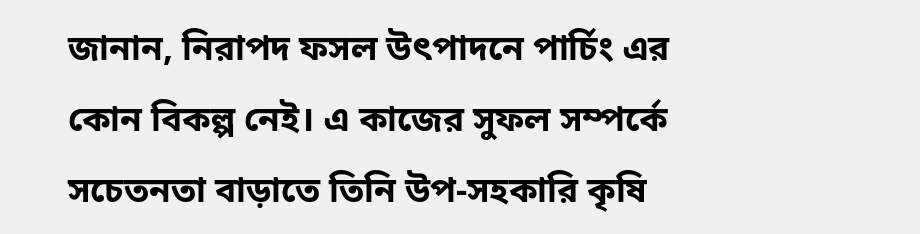জানান, নিরাপদ ফসল উৎপাদনে পার্চিং এর কোন বিকল্প নেই। এ কাজের সুফল সম্পর্কে সচেতনতা বাড়াতে তিনি উপ-সহকারি কৃষি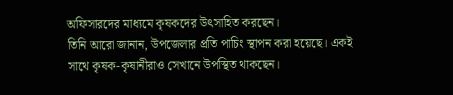অফিসারদের মাধ্যমে কৃষকদের উৎসাহিত করছেন।
তিনি আরো জানান, উপজেলার প্রতি পাচিং স্থাপন করা হয়েছে। একই সাথে কৃষক-কৃষানীরাও সেখানে উপস্থিত থাকছেন।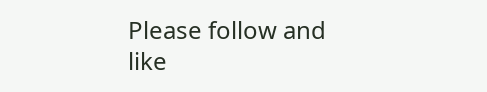Please follow and like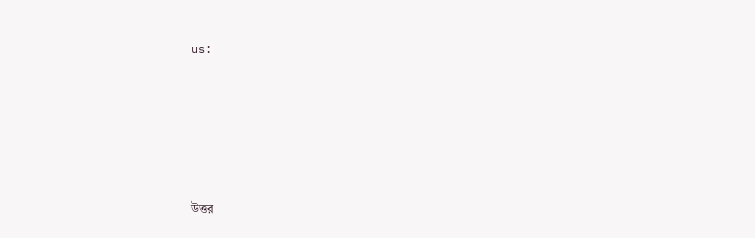us:





উত্তর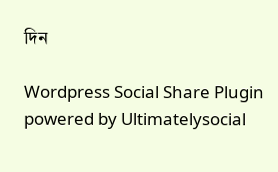দিন

Wordpress Social Share Plugin powered by Ultimatelysocial